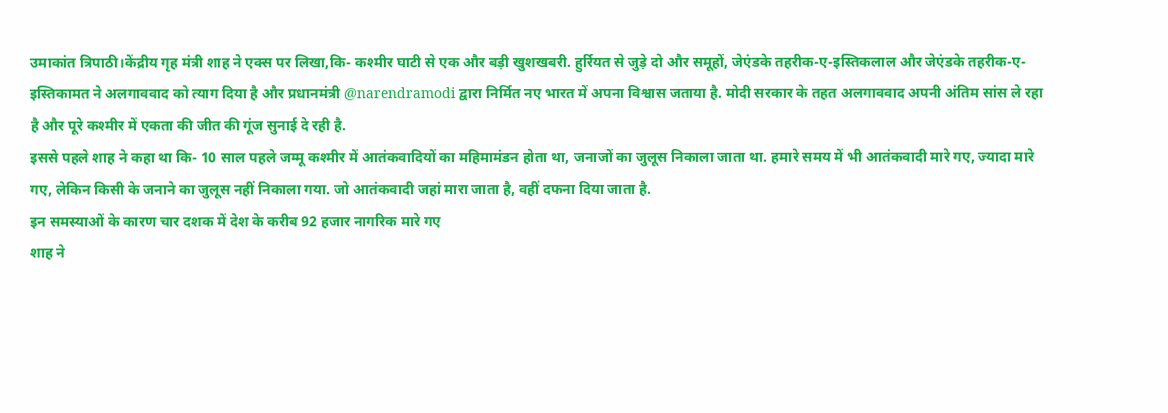उमाकांत त्रिपाठी।केंद्रीय गृह मंत्री शाह ने एक्स पर लिखा,कि- कश्मीर घाटी से एक और बड़ी खुशखबरी. हुर्रियत से जुड़े दो और समूहों, जेएंडके तहरीक-ए-इस्तिकलाल और जेएंडके तहरीक-ए-इस्तिकामत ने अलगाववाद को त्याग दिया है और प्रधानमंत्री @narendramodi द्वारा निर्मित नए भारत में अपना विश्वास जताया है. मोदी सरकार के तहत अलगाववाद अपनी अंतिम सांस ले रहा है और पूरे कश्मीर में एकता की जीत की गूंज सुनाई दे रही है.
इससे पहले शाह ने कहा था कि- 10 साल पहले जम्मू कश्मीर में आतंकवादियों का महिमामंडन होता था, जनाजों का जुलूस निकाला जाता था. हमारे समय में भी आतंकवादी मारे गए, ज्यादा मारे गए, लेकिन किसी के जनाने का जुलूस नहीं निकाला गया. जो आतंकवादी जहां मारा जाता है, वहीं दफना दिया जाता है.
इन समस्याओं के कारण चार दशक में देश के करीब 92 हजार नागरिक मारे गए
शाह ने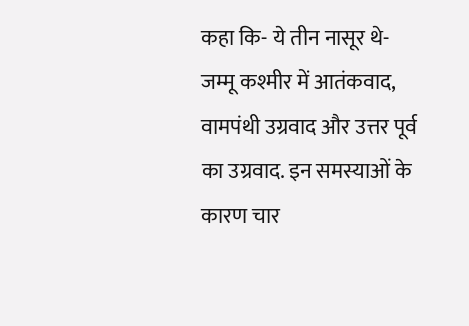कहा कि- ये तीन नासूर थे- जम्मू कश्मीर में आतंकवाद, वामपंथी उग्रवाद और उत्तर पूर्व का उग्रवाद. इन समस्याओं के कारण चार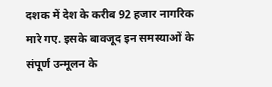दशक में देश के करीब 92 हजार नागरिक मारे गए. इसके बावजूद इन समस्याओं के संपूर्ण उन्मूलन के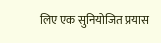लिए एक सुनियोजित प्रयास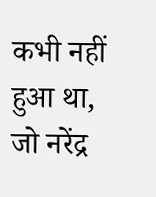कभी नहीं हुआ था, जो नरेंद्र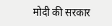मोदी की सरकार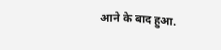आने के बाद हुआ.